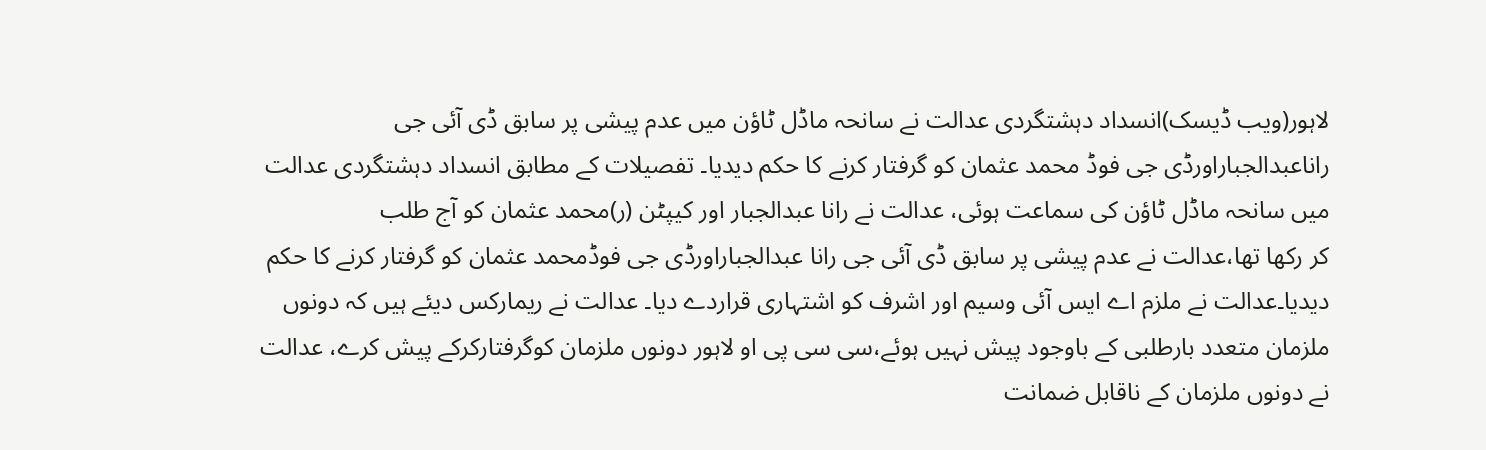لاہور(ویب ڈیسک)انسداد دہشتگردی عدالت نے سانحہ ماڈل ٹاؤن میں عدم پیشی پر سابق ڈی آئی جی راناعبدالجباراورڈی جی فوڈ محمد عثمان کو گرفتار کرنے کا حکم دیدیا۔ تفصیلات کے مطابق انسداد دہشتگردی عدالت میں سانحہ ماڈل ٹاؤن کی سماعت ہوئی، عدالت نے رانا عبدالجبار اور کیپٹن (ر)محمد عثمان کو آج طلب
کر رکھا تھا،عدالت نے عدم پیشی پر سابق ڈی آئی جی رانا عبدالجباراورڈی جی فوڈمحمد عثمان کو گرفتار کرنے کا حکم دیدیا۔عدالت نے ملزم اے ایس آئی وسیم اور اشرف کو اشتہاری قراردے دیا۔ عدالت نے ریمارکس دیئے ہیں کہ دونوں ملزمان متعدد بارطلبی کے باوجود پیش نہیں ہوئے،سی سی پی او لاہور دونوں ملزمان کوگرفتارکرکے پیش کرے، عدالت نے دونوں ملزمان کے ناقابل ضمانت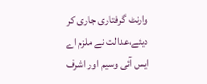وارنٹ گرفتاری جاری کر دیئے،عدالت نے ملزم اے ایس آئی وسیم اور اشرف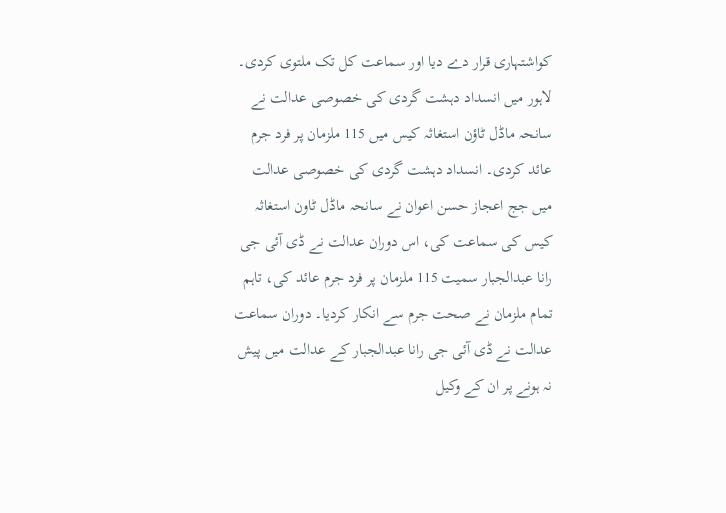کواشتہاری قرار دے دیا اور سماعت کل تک ملتوی کردی۔ لاہور میں انسداد دہشت گردی کی خصوصی عدالت نے سانحہ ماڈل ٹاؤن استغاثہ کیس میں 115 ملزمان پر فرد جرم عائد کردی۔ انسداد دہشت گردی کی خصوصی عدالت میں جج اعجاز حسن اعوان نے سانحہ ماڈل ٹاون استغاثہ کیس کی سماعت کی، اس دوران عدالت نے ڈی آئی جی رانا عبدالجبار سمیت 115 ملزمان پر فرد جرم عائد کی، تاہم تمام ملزمان نے صحت جرم سے انکار کردیا۔ دوران سماعت عدالت نے ڈی آئی جی رانا عبدالجبار کے عدالت میں پیش نہ ہونے پر ان کے وکیل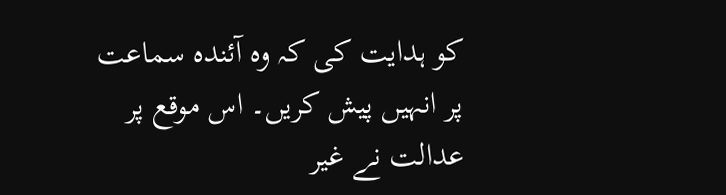کو ہدایت کی کہ وہ آئندہ سماعت پر انہیں پیش کریں۔ اس موقع پر عدالت نے غیر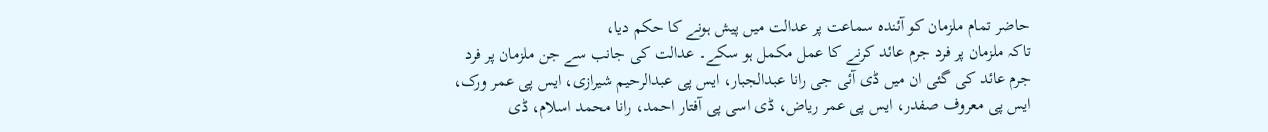حاضر تمام ملزمان کو آئندہ سماعت پر عدالت میں پیش ہونے کا حکم دیا،
تاکہ ملزمان پر فرد جرم عائد کرنے کا عمل مکمل ہو سکے۔ عدالت کی جانب سے جن ملزمان پر فرد جرم عائد کی گئی ان میں ڈی آئی جی رانا عبدالجبار، ایس پی عبدالرحیم شیرازی، ایس پی عمر ورک، ایس پی معروف صفدر، ایس پی عمر ریاض، ڈی اسی پی آفتار احمد، رانا محمد اسلام، ڈی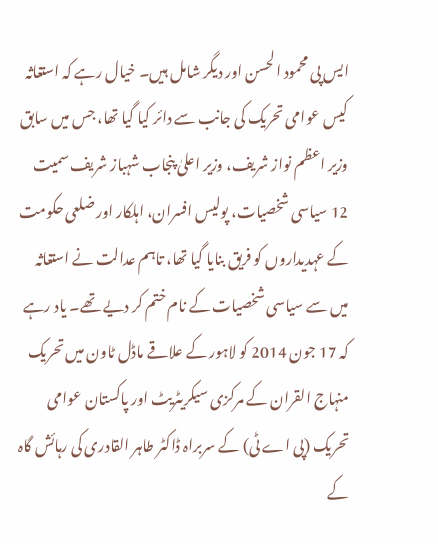ایس پی محمود الحسن اور دیگر شامل ہیں۔ خیال رہے کہ استغاثہ کیس عوامی تحریک کی جانب سے دائر کیا گیا تھا، جس میں سابق وزیر اعظم نواز شریف، وزیر اعلیٰ پنجاب شہباز شریف سمیت 12 سیاسی شخصیات، پولیس افسران، اہلکار اور ضلعی حکومت کے عہدیداروں کو فریق بنایا گیا تھا، تاہم عدالت نے استغاثہ میں سے سیاسی شخصیات کے نام ختم کر دیے تھے۔ یاد رہے کہ 17 جون 2014 کو لاہور کے علاقے ماڈل ٹاون میں تحریک منہاج القران کے مرکزی سیکریٹریٹ اور پاکستان عوامی تحریک (پی اے ٹی) کے سربراہ ڈاکٹر طاہر القادری کی رہائش گاہ کے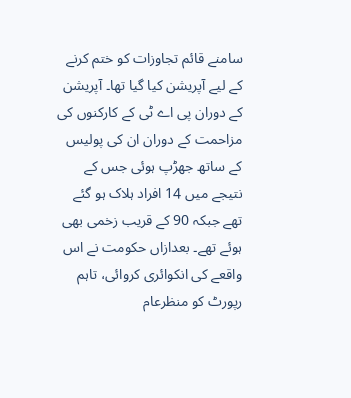سامنے قائم تجاوزات کو ختم کرنے کے لیے آپریشن کیا گیا تھا۔ آپریشن کے دوران پی اے ٹی کے کارکنوں کی مزاحمت کے دوران ان کی پولیس کے ساتھ جھڑپ ہوئی جس کے نتیجے میں 14 افراد ہلاک ہو گئے تھے جبکہ 90 کے قریب زخمی بھی ہوئے تھے۔ بعدازاں حکومت نے اس واقعے کی انکوائری کروائی، تاہم رپورٹ کو منظرعام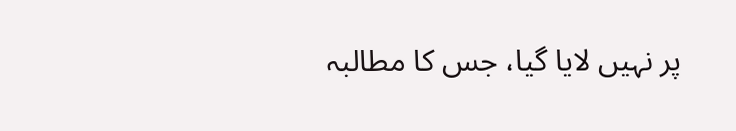پر نہیں لایا گیا، جس کا مطالبہ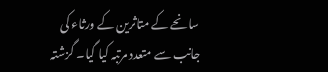سانحے کے متاثرین کے ورثاء کی جانب سے متعدد مرتبہ کیا گیا۔ گزشتہ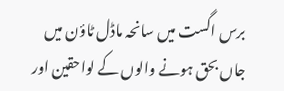برس اگست میں سانحہ ماڈل ٹاؤن میں جاں بحق ہونے والوں کے لواحقین اور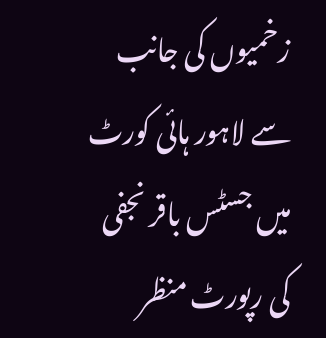زخمیوں کی جانب سے لاہور ہائی کورٹ میں جسٹس باقر نجفی کی رپورٹ منظر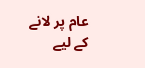عام پر لانے کے لیے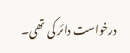درخواست دائر کی تھی۔